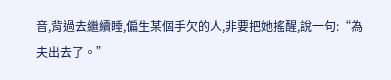音,背過去繼續睡,偏生某個手欠的人,非要把她搖醒,說一句:“為夫出去了。”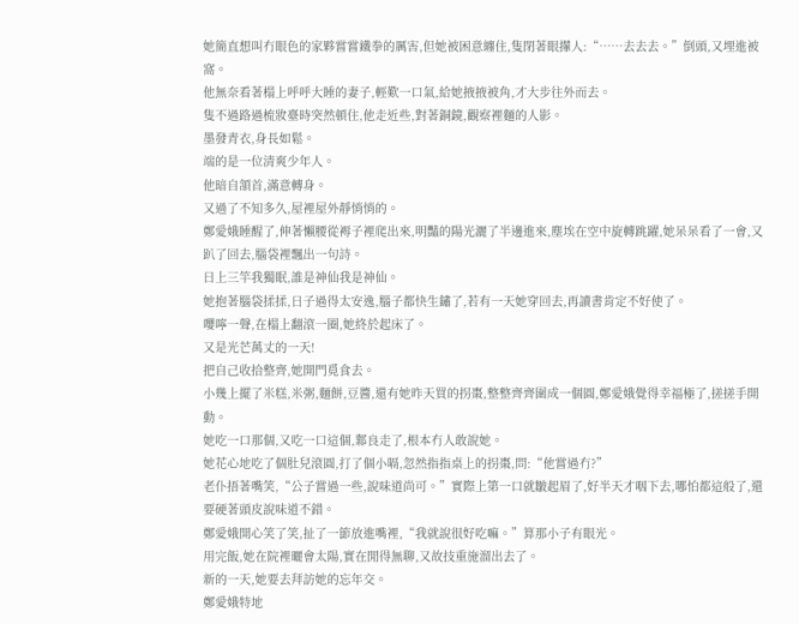她簡直想叫冇眼色的家夥嘗嘗鐵拳的厲害,但她被困意纏住,隻閉著眼攆人:“……去去去。”倒頭,又埋進被窩。
他無奈看著榻上呼呼大睡的妻子,輕歎一口氣,給她掖掖被角,才大步往外而去。
隻不過路過梳妝臺時突然頓住,他走近些,對著銅鏡,觀察裡麵的人影。
墨發青衣,身長如鬆。
端的是一位清爽少年人。
他暗自頷首,滿意轉身。
又過了不知多久,屋裡屋外靜悄悄的。
鄭愛娥睡醒了,伸著懶腰從褥子裡爬出來,明豔的陽光灑了半邊進來,塵埃在空中旋轉跳躍,她呆呆看了一會,又趴了回去,腦袋裡飄出一句詩。
日上三竿我獨眠,誰是神仙我是神仙。
她抱著腦袋揉揉,日子過得太安逸,腦子都快生鏽了,若有一天她穿回去,再讀書肯定不好使了。
嚶嚀一聲,在榻上翻滾一圈,她終於起床了。
又是光芒萬丈的一天!
把自己收拾整齊,她開門覓食去。
小幾上擺了米糕,米粥,麵餅,豆醬,還有她昨天買的拐棗,整整齊齊圍成一個圓,鄭愛娥覺得幸福極了,搓搓手開動。
她吃一口那個,又吃一口這個,鄴良走了,根本冇人敢說她。
她花心地吃了個肚兒滾圓,打了個小嗝,忽然指指桌上的拐棗,問:“他嘗過冇?”
老仆捂著嘴笑,“公子嘗過一些,說味道尚可。”實際上第一口就皺起眉了,好半天才咽下去,哪怕都這般了,還要硬著頭皮說味道不錯。
鄭愛娥開心笑了笑,扯了一節放進嘴裡,“我就說很好吃嘛。”算那小子有眼光。
用完飯,她在院裡曬會太陽,實在閒得無聊,又故技重施溜出去了。
新的一天,她要去拜訪她的忘年交。
鄭愛娥特地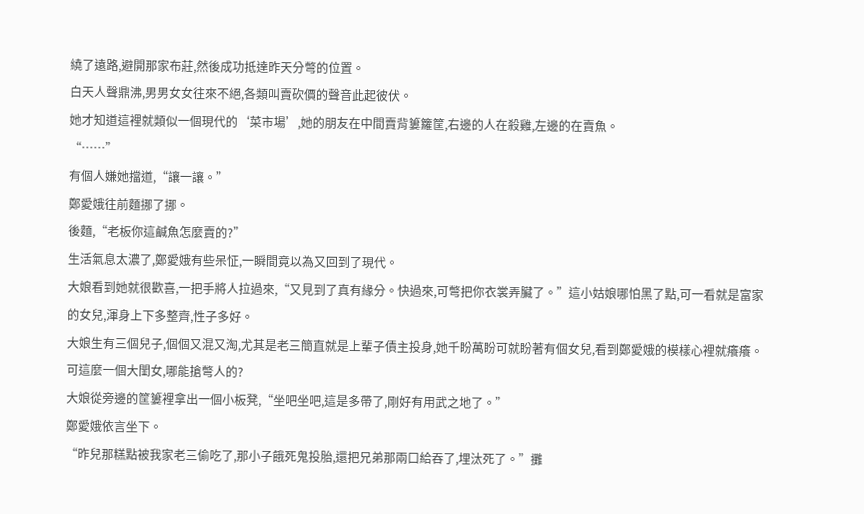繞了遠路,避開那家布莊,然後成功抵達昨天分彆的位置。
白天人聲鼎沸,男男女女往來不絕,各類叫賣砍價的聲音此起彼伏。
她才知道這裡就類似一個現代的‘菜市場’,她的朋友在中間賣背簍籮筐,右邊的人在殺雞,左邊的在賣魚。
“……”
有個人嫌她擋道,“讓一讓。”
鄭愛娥往前麵挪了挪。
後麵,“老板你這鹹魚怎麼賣的?”
生活氣息太濃了,鄭愛娥有些呆怔,一瞬間竟以為又回到了現代。
大娘看到她就很歡喜,一把手將人拉過來,“又見到了真有緣分。快過來,可彆把你衣裳弄臟了。”這小姑娘哪怕黑了點,可一看就是富家的女兒,渾身上下多整齊,性子多好。
大娘生有三個兒子,個個又混又淘,尤其是老三簡直就是上輩子債主投身,她千盼萬盼可就盼著有個女兒,看到鄭愛娥的模樣心裡就癢癢。
可這麼一個大閨女,哪能搶彆人的?
大娘從旁邊的筐簍裡拿出一個小板凳,“坐吧坐吧,這是多帶了,剛好有用武之地了。”
鄭愛娥依言坐下。
“昨兒那糕點被我家老三偷吃了,那小子餓死鬼投胎,還把兄弟那兩口給吞了,埋汰死了。”攤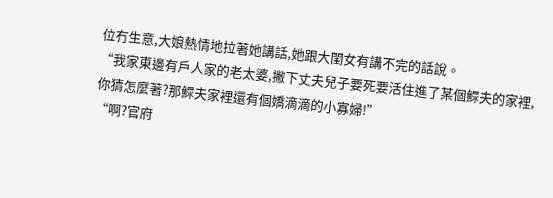位冇生意,大娘熱情地拉著她講話,她跟大閨女有講不完的話說。
“我家東邊有戶人家的老太婆,撇下丈夫兒子要死要活住進了某個鰥夫的家裡,你猜怎麼著?那鰥夫家裡還有個嬌滴滴的小寡婦!”
“啊?官府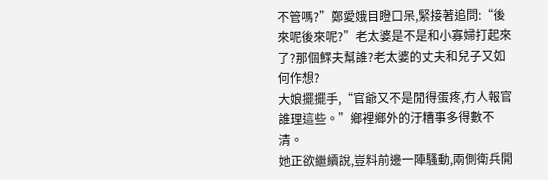不管嗎?”鄭愛娥目瞪口呆,緊接著追問:“後來呢後來呢?”老太婆是不是和小寡婦打起來了?那個鰥夫幫誰?老太婆的丈夫和兒子又如何作想?
大娘擺擺手,“官爺又不是閒得蛋疼,冇人報官誰理這些。”鄉裡鄉外的汙糟事多得數不清。
她正欲繼續說,豈料前邊一陣騷動,兩側衛兵開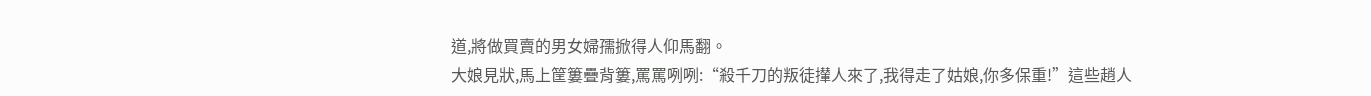道,將做買賣的男女婦孺掀得人仰馬翻。
大娘見狀,馬上筐簍疊背簍,罵罵咧咧:“殺千刀的叛徒攆人來了,我得走了姑娘,你多保重!”這些趙人